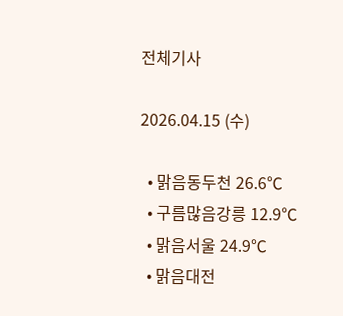전체기사

2026.04.15 (수)

  • 맑음동두천 26.6℃
  • 구름많음강릉 12.9℃
  • 맑음서울 24.9℃
  • 맑음대전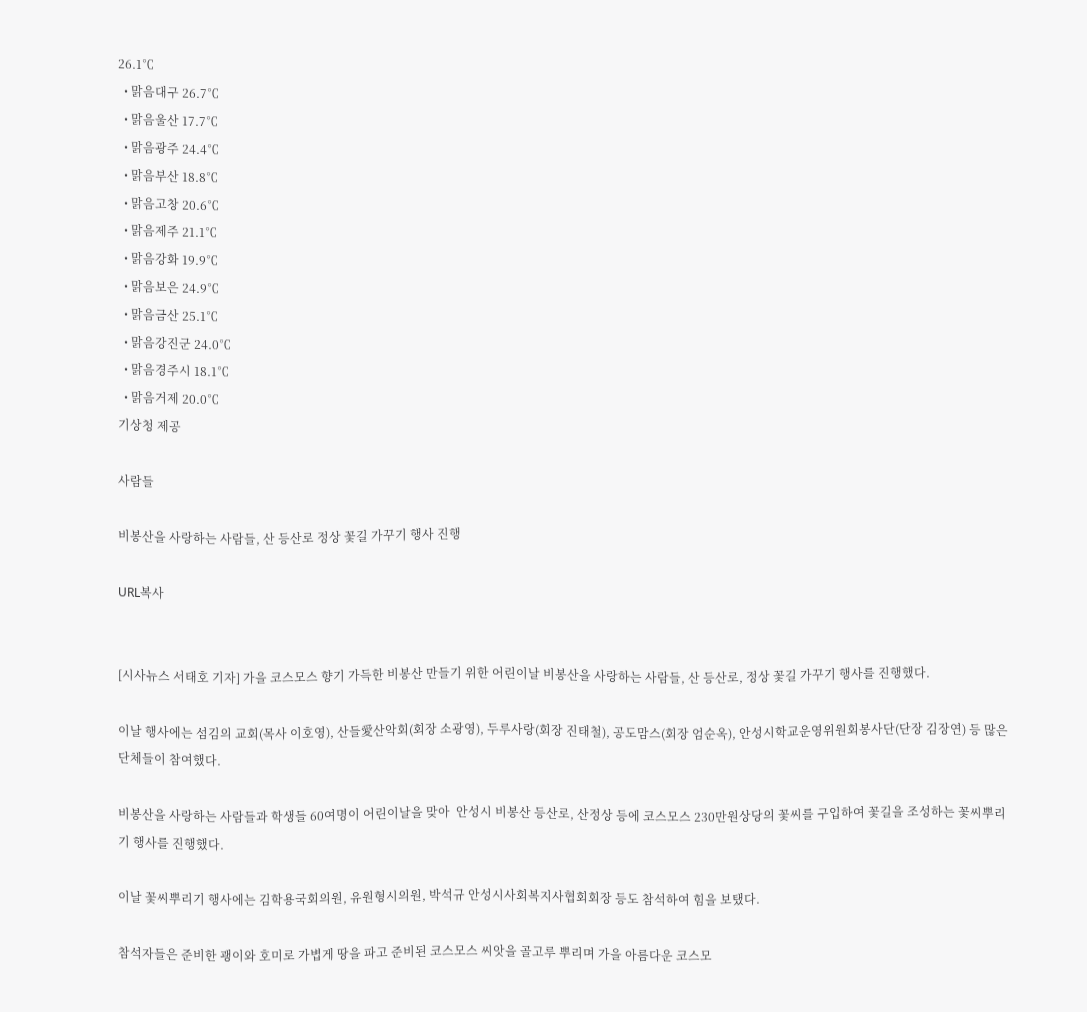26.1℃
  • 맑음대구 26.7℃
  • 맑음울산 17.7℃
  • 맑음광주 24.4℃
  • 맑음부산 18.8℃
  • 맑음고창 20.6℃
  • 맑음제주 21.1℃
  • 맑음강화 19.9℃
  • 맑음보은 24.9℃
  • 맑음금산 25.1℃
  • 맑음강진군 24.0℃
  • 맑음경주시 18.1℃
  • 맑음거제 20.0℃
기상청 제공

사람들

비봉산을 사랑하는 사람들, 산 등산로 정상 꽃길 가꾸기 행사 진행

URL복사


[시사뉴스 서태호 기자] 가을 코스모스 향기 가득한 비봉산 만들기 위한 어린이날 비봉산을 사랑하는 사람들, 산 등산로, 정상 꽃길 가꾸기 행사를 진행했다.

이날 행사에는 섬김의 교회(목사 이호영), 산들愛산악회(회장 소광영), 두루사랑(회장 진태철), 공도맘스(회장 엄순옥), 안성시학교운영위원회봉사단(단장 김장연) 등 많은 단체들이 참여했다.

비봉산을 사랑하는 사람들과 학생들 60여명이 어린이날을 맞아  안성시 비봉산 등산로, 산정상 등에 코스모스 230만원상당의 꽃씨를 구입하여 꽃길을 조성하는 꽃씨뿌리기 행사를 진행했다.

이날 꽃씨뿌리기 행사에는 김학용국회의원, 유원형시의원, 박석규 안성시사회복지사협회회장 등도 참석하여 힘을 보탰다.

참석자들은 준비한 괭이와 호미로 가볍게 땅을 파고 준비된 코스모스 씨앗을 골고루 뿌리며 가을 아름다운 코스모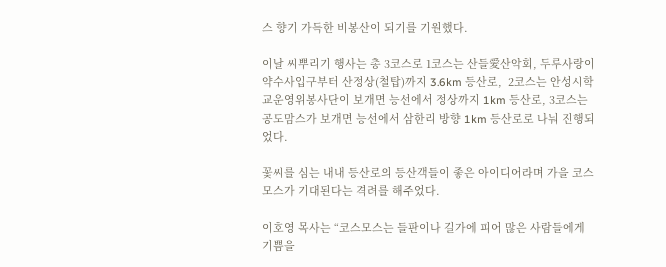스 향기 가득한 비봉산이 되기를 기원했다.

이날 씨뿌리기 행사는 총 3코스로 1코스는 산들愛산악회, 두루사랑이 약수사입구부터 산정상(철탑)까지 3.6km 등산로,  2코스는 안성시학교운영위봉사단이 보개면 능선에서 정상까지 1km 등산로, 3코스는 공도맘스가 보개면 능선에서 삼한리 방향 1km 등산로로 나눠 진행되었다.

꽃씨를 심는 내내 등산로의 등산객들이 좋은 아이디어라며 가을 코스모스가 기대된다는 격려를 해주었다.

이호영 목사는 “코스모스는 들판이나 길가에 피어 많은 사람들에게 기쁨을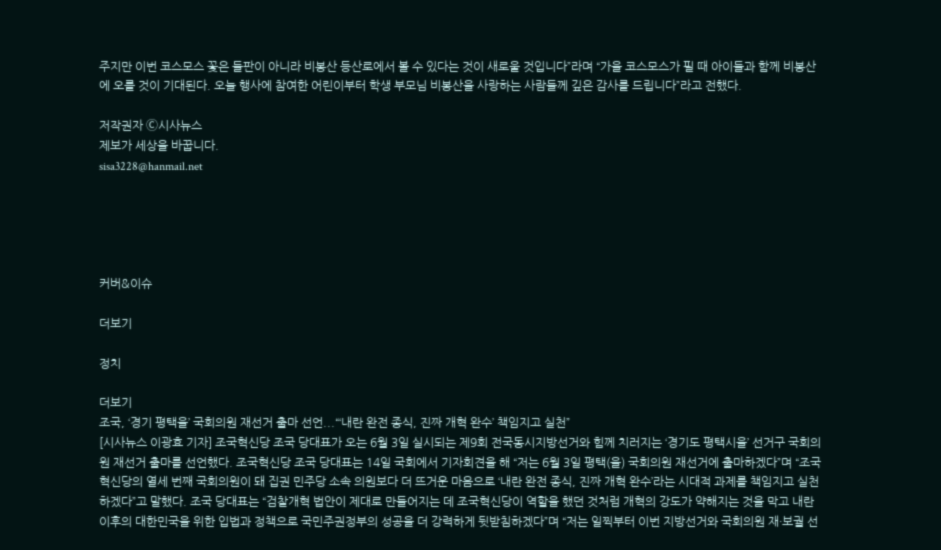주지만 이번 코스모스 꽃은 들판이 아니라 비봉산 등산로에서 볼 수 있다는 것이 새로울 것입니다”라며 “가을 코스모스가 필 때 아이들과 함께 비봉산에 오를 것이 기대된다. 오늘 행사에 참여한 어린이부터 학생 부모님 비봉산을 사랑하는 사람들께 깊은 감사를 드립니다”라고 전했다.

저작권자 Ⓒ시사뉴스
제보가 세상을 바꿉니다.
sisa3228@hanmail.net





커버&이슈

더보기

정치

더보기
조국, ‘경기 평택을’ 국회의원 재선거 출마 선언...“‘내란 완전 종식, 진짜 개혁 완수’ 책임지고 실천”
[시사뉴스 이광효 기자] 조국혁신당 조국 당대표가 오는 6월 3일 실시되는 제9회 전국동시지방선거와 힘께 치러지는 ‘경기도 평택시을’ 선거구 국회의원 재선거 출마를 선언했다. 조국혁신당 조국 당대표는 14일 국회에서 기자회견을 해 “저는 6월 3일 평택(을) 국회의원 재선거에 출마하겠다”며 “조국혁신당의 열세 번째 국회의원이 돼 집권 민주당 소속 의원보다 더 뜨거운 마음으로 ‘내란 완전 종식, 진짜 개혁 완수’라는 시대적 과제를 책임지고 실천하겠다”고 말했다. 조국 당대표는 “검찰개혁 법안이 제대로 만들어지는 데 조국혁신당이 역할을 했던 것처럼 개혁의 강도가 약해지는 것을 막고 내란 이후의 대한민국을 위한 입법과 정책으로 국민주권정부의 성공을 더 강력하게 뒷받침하겠다”며 “저는 일찍부터 이번 지방선거와 국회의원 재·보궐 선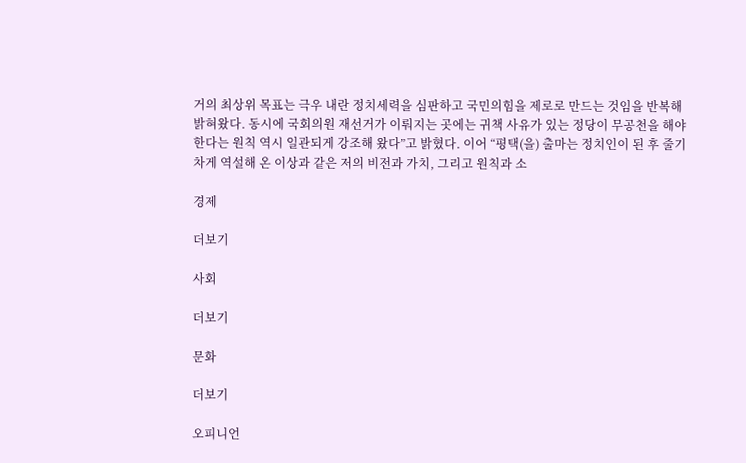거의 최상위 목표는 극우 내란 정치세력을 심판하고 국민의힘을 제로로 만드는 것임을 반복해 밝혀왔다. 동시에 국회의원 재선거가 이뤄지는 곳에는 귀책 사유가 있는 정당이 무공천을 해야 한다는 원칙 역시 일관되게 강조해 왔다”고 밝혔다. 이어 “평택(을) 출마는 정치인이 된 후 줄기차게 역설해 온 이상과 같은 저의 비전과 가치, 그리고 원칙과 소

경제

더보기

사회

더보기

문화

더보기

오피니언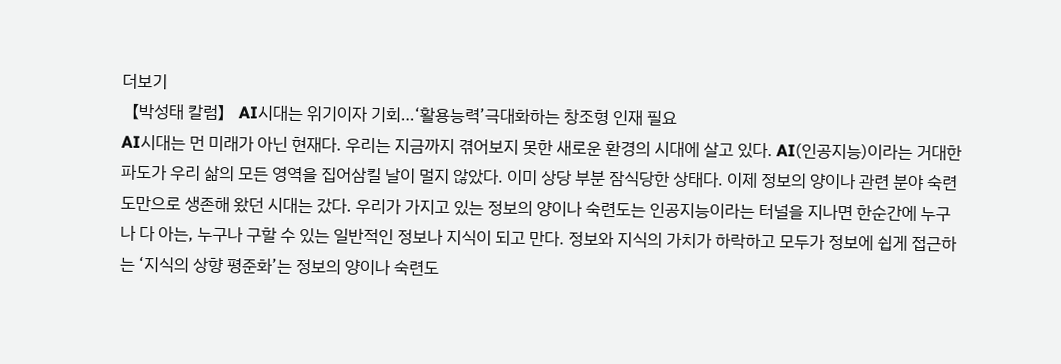더보기
【박성태 칼럼】 AI시대는 위기이자 기회…‘활용능력’극대화하는 창조형 인재 필요
AI시대는 먼 미래가 아닌 현재다. 우리는 지금까지 겪어보지 못한 새로운 환경의 시대에 살고 있다. AI(인공지능)이라는 거대한 파도가 우리 삶의 모든 영역을 집어삼킬 날이 멀지 않았다. 이미 상당 부분 잠식당한 상태다. 이제 정보의 양이나 관련 분야 숙련도만으로 생존해 왔던 시대는 갔다. 우리가 가지고 있는 정보의 양이나 숙련도는 인공지능이라는 터널을 지나면 한순간에 누구나 다 아는, 누구나 구할 수 있는 일반적인 정보나 지식이 되고 만다. 정보와 지식의 가치가 하락하고 모두가 정보에 쉽게 접근하는 ‘지식의 상향 평준화’는 정보의 양이나 숙련도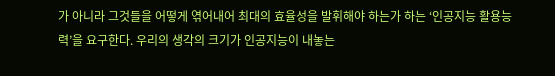가 아니라 그것들을 어떻게 엮어내어 최대의 효율성을 발휘해야 하는가 하는 ‘인공지능 활용능력’을 요구한다. 우리의 생각의 크기가 인공지능이 내놓는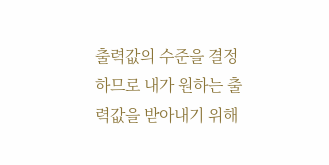출력값의 수준을 결정하므로 내가 원하는 출력값을 받아내기 위해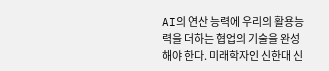AI의 연산 능력에 우리의 활용능력을 더하는 협업의 기술을 완성해야 한다. 미래학자인 신한대 신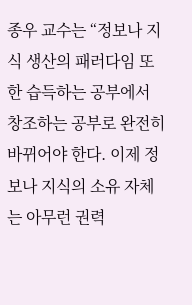종우 교수는 “정보나 지식 생산의 패러다임 또한 습득하는 공부에서 창조하는 공부로 완전히 바뀌어야 한다. 이제 정보나 지식의 소유 자체는 아무런 권력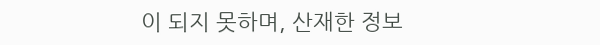이 되지 못하며, 산재한 정보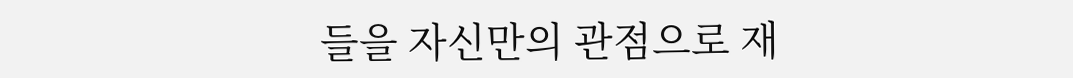들을 자신만의 관점으로 재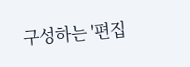구성하는 '편집